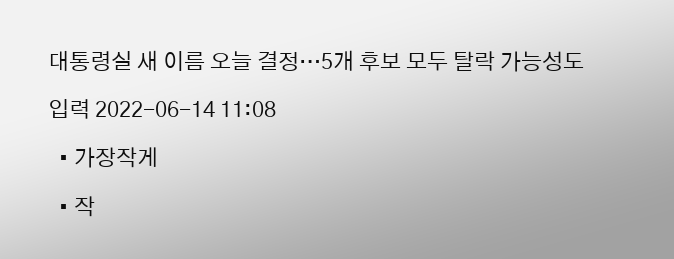대통령실 새 이름 오늘 결정…5개 후보 모두 탈락 가능성도

입력 2022-06-14 11:08

  • 가장작게

  • 작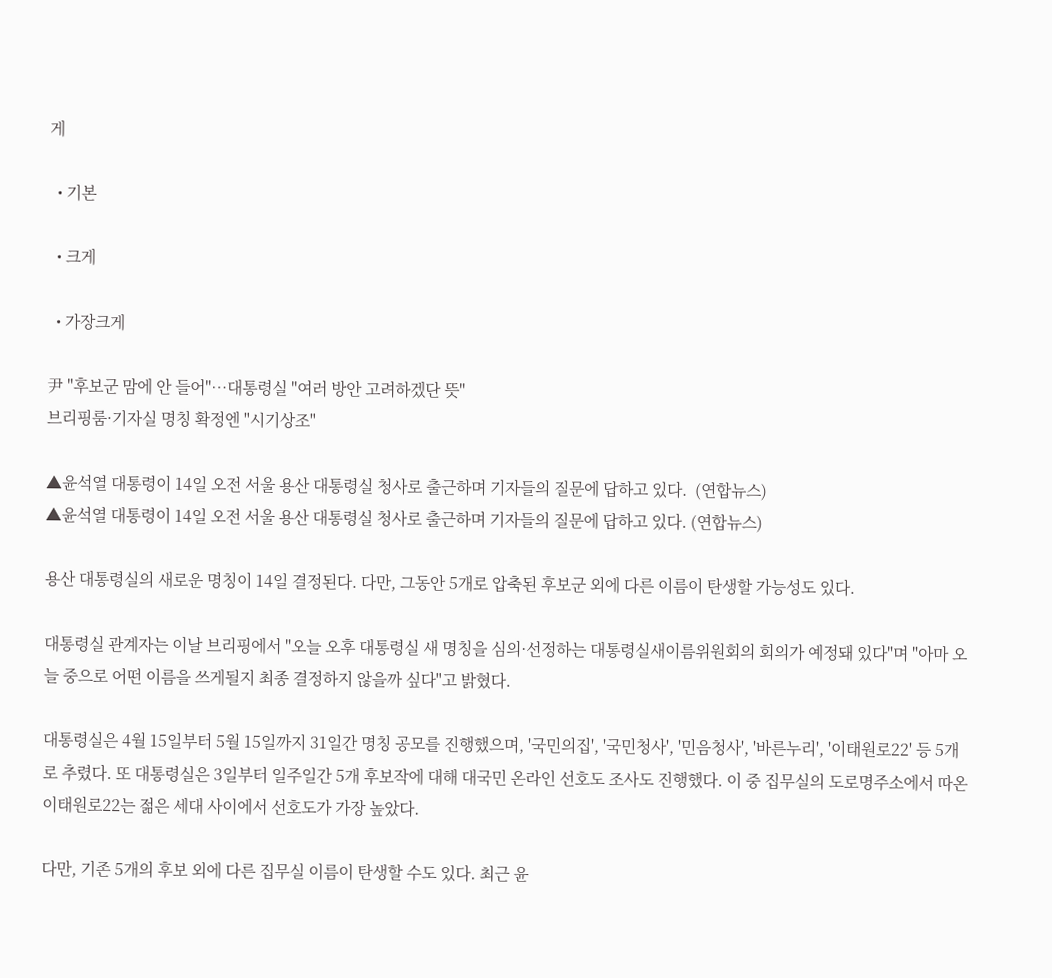게

  • 기본

  • 크게

  • 가장크게

尹 "후보군 맘에 안 들어"…대통령실 "여러 방안 고려하겠단 뜻"
브리핑룸·기자실 명칭 확정엔 "시기상조"

▲윤석열 대통령이 14일 오전 서울 용산 대통령실 청사로 출근하며 기자들의 질문에 답하고 있다.  (연합뉴스)
▲윤석열 대통령이 14일 오전 서울 용산 대통령실 청사로 출근하며 기자들의 질문에 답하고 있다. (연합뉴스)

용산 대통령실의 새로운 명칭이 14일 결정된다. 다만, 그동안 5개로 압축된 후보군 외에 다른 이름이 탄생할 가능성도 있다.

대통령실 관계자는 이날 브리핑에서 "오늘 오후 대통령실 새 명칭을 심의·선정하는 대통령실새이름위원회의 회의가 예정돼 있다"며 "아마 오늘 중으로 어떤 이름을 쓰게될지 최종 결정하지 않을까 싶다"고 밝혔다.

대통령실은 4월 15일부터 5월 15일까지 31일간 명칭 공모를 진행했으며, '국민의집', '국민청사', '민음청사', '바른누리', '이태원로22' 등 5개로 추렸다. 또 대통령실은 3일부터 일주일간 5개 후보작에 대해 대국민 온라인 선호도 조사도 진행했다. 이 중 집무실의 도로명주소에서 따온 이태원로22는 젊은 세대 사이에서 선호도가 가장 높았다.

다만, 기존 5개의 후보 외에 다른 집무실 이름이 탄생할 수도 있다. 최근 윤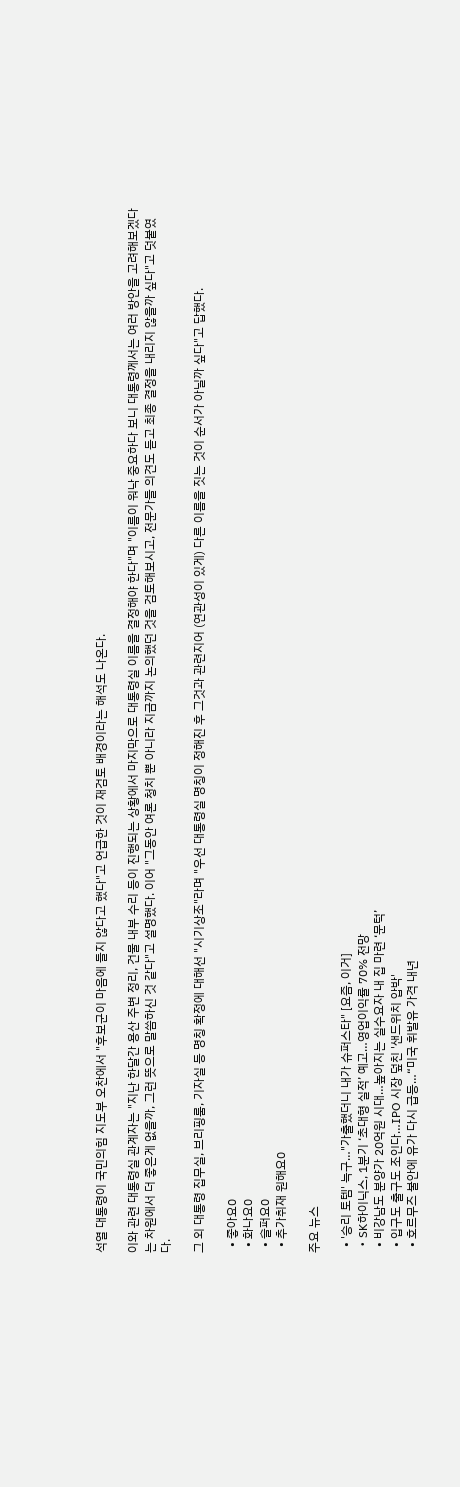석열 대통령이 국민의힘 지도부 오찬에서 "후보군이 마음에 들지 않다고 했다"고 언급한 것이 재검토 배경이라는 해석도 나온다.

이와 관련 대통령실 관계자는 "지난 한달간 용산 주변 정리, 건물 내부 수리 등이 진행되는 상황에서 마지막으로 대통령실 이름을 결정해야 한다"며 "이름이 워낙 중요하다 보니 대통령께서는 여러 방안을 고려해보겠다는 차원에서 더 좋은게 없을까, 그런 뜻으로 말씀하신 것 같다"고 설명했다. 이어 "그동안 여론 청치 뿐 아니라 지금까지 논의했던 것을 검토해보시고, 전문가들 의견도 듣고 최종 결정을 내리지 않을까 싶다"고 덧붙였다.

그 외 대통령 집무실, 브리핑룸, 기자실 등 명칭 확정에 대해선 "시기상조"라며 "우선 대통령실 명칭이 정해진 후 그것과 관련지어 (연관성이 있게) 다른 이름을 짓는 것이 순서가 아닐까 싶다"고 답했다.

  • 좋아요0
  • 화나요0
  • 슬퍼요0
  • 추가취재 원해요0

주요 뉴스

  • '승리 토템' 늑구…"가출했더니 내가 슈퍼스타" [요즘, 이거]
  • SK하이닉스, 1분기 ‘초대형 실적’ 예고…영업이익률 70% 전망
  • 비강남도 분양가 20억원 시대…높아지는 실수요자 내 집 마련 ‘문턱’
  • 입구도 출구도 조인다…IPO 시장 덮친 '샌드위치 압박'
  • 호르무즈 불안에 유가 다시 급등…“미국 휘발유 가격 내년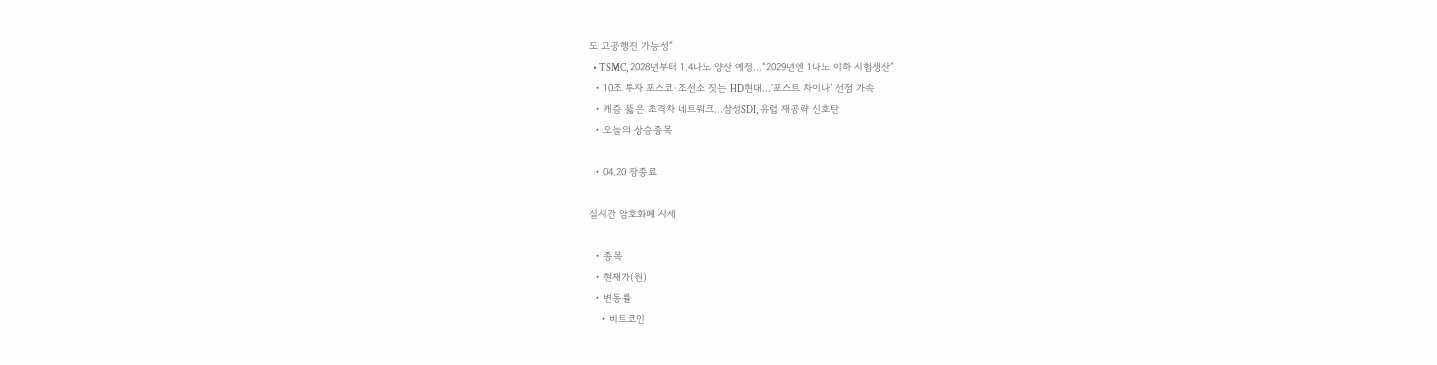도 고공행진 가능성”
  • TSMC, 2028년부터 1.4나노 양산 예정…“2029년엔 1나노 이하 시험생산”
  • 10조 투자 포스코·조선소 짓는 HD현대...‘포스트 차이나’ 선점 가속
  • 캐즘 뚫은 초격차 네트워크…삼성SDI, 유럽 재공략 신호탄
  • 오늘의 상승종목

  • 04.20 장종료

실시간 암호화폐 시세

  • 종목
  • 현재가(원)
  • 변동률
    • 비트코인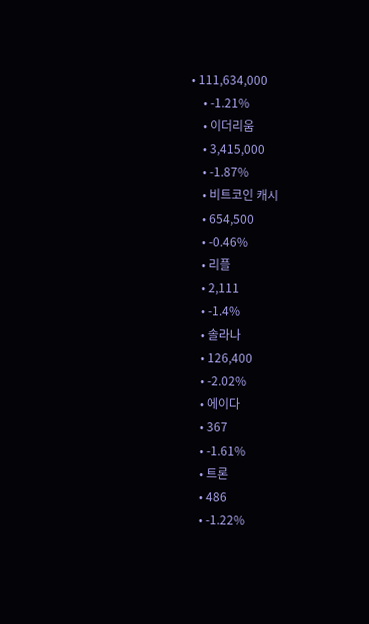• 111,634,000
    • -1.21%
    • 이더리움
    • 3,415,000
    • -1.87%
    • 비트코인 캐시
    • 654,500
    • -0.46%
    • 리플
    • 2,111
    • -1.4%
    • 솔라나
    • 126,400
    • -2.02%
    • 에이다
    • 367
    • -1.61%
    • 트론
    • 486
    • -1.22%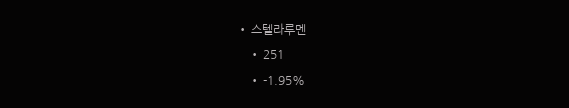• 스텔라루멘
    • 251
    • -1.95%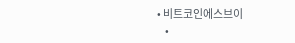• 비트코인에스브이
    •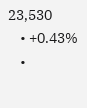23,530
    • +0.43%
    •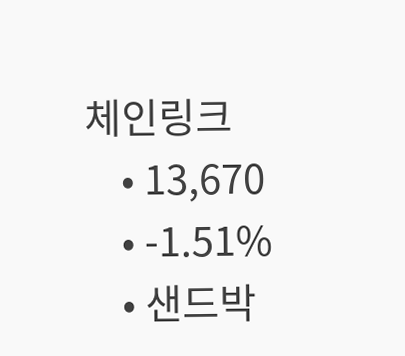체인링크
    • 13,670
    • -1.51%
    • 샌드박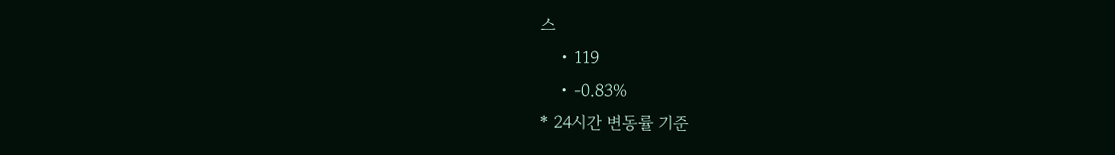스
    • 119
    • -0.83%
* 24시간 변동률 기준